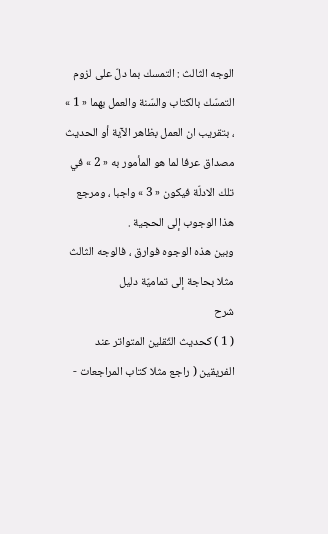الوجه الثالث : التمسك بما دلّ على لزوم التمسّك بالكتاب والسّنة والعمل بهما « 1 » ، بتقريب ان العمل بظاهر الآية أو الحديث مصداق عرفا لما هو المأمور به « 2 » في تلك الادلّة فيكون « 3 » واجبا ، ومرجع هذا الوجوب إلى الحجية .
وبين هذه الوجوه فوارق ، فالوجه الثالث مثلا بحاجة إلى تماميّة دليل
شرح
( 1 ) كحديث الثّقلين المتواتر عند الفريقين ( راجع مثلا كتاب المراجعات -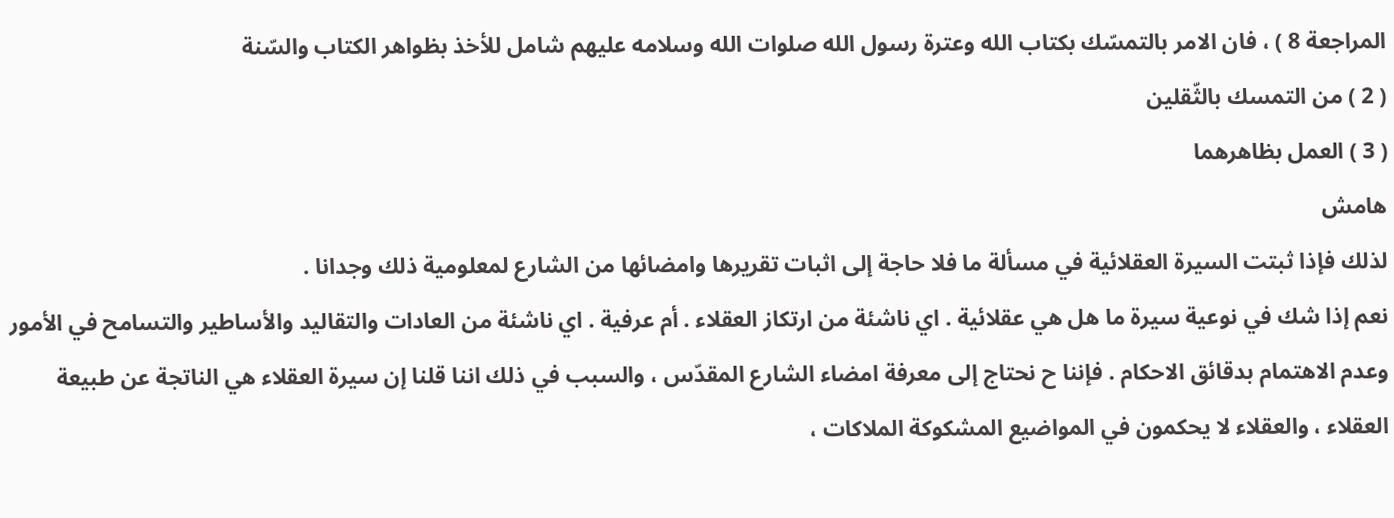المراجعة 8 ) ، فان الامر بالتمسّك بكتاب الله وعترة رسول الله صلوات الله وسلامه عليهم شامل للأخذ بظواهر الكتاب والسّنة
( 2 ) من التمسك بالثّقلين
( 3 ) العمل بظاهرهما
هامش
لذلك فإذا ثبتت السيرة العقلائية في مسألة ما فلا حاجة إلى اثبات تقريرها وامضائها من الشارع لمعلومية ذلك وجدانا .
نعم إذا شك في نوعية سيرة ما هل هي عقلائية . اي ناشئة من ارتكاز العقلاء . أم عرفية . اي ناشئة من العادات والتقاليد والأساطير والتسامح في الأمور وعدم الاهتمام بدقائق الاحكام . فإننا ح نحتاج إلى معرفة امضاء الشارع المقدّس ، والسبب في ذلك اننا قلنا إن سيرة العقلاء هي الناتجة عن طبيعة العقلاء ، والعقلاء لا يحكمون في المواضيع المشكوكة الملاكات ،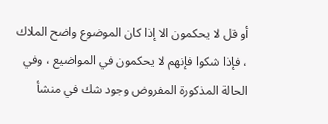أو قل لا يحكمون الا إذا كان الموضوع واضح الملاك ، فإذا شكوا فإنهم لا يحكمون في المواضيع ، وفي الحالة المذكورة المفروض وجود شك في منشأ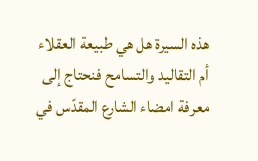هذه السيرة هل هي طبيعة العقلاء أم التقاليد والتسامح فنحتاج إلى معرفة امضاء الشارع المقدّس في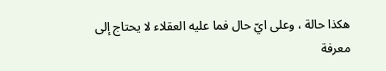هكذا حالة ، وعلى ايّ حال فما عليه العقلاء لا يحتاج إلى معرفة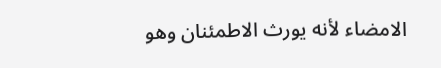الامضاء لأنه يورث الاطمئنان وهو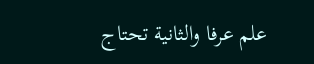علم عرفا والثانية تحتاج